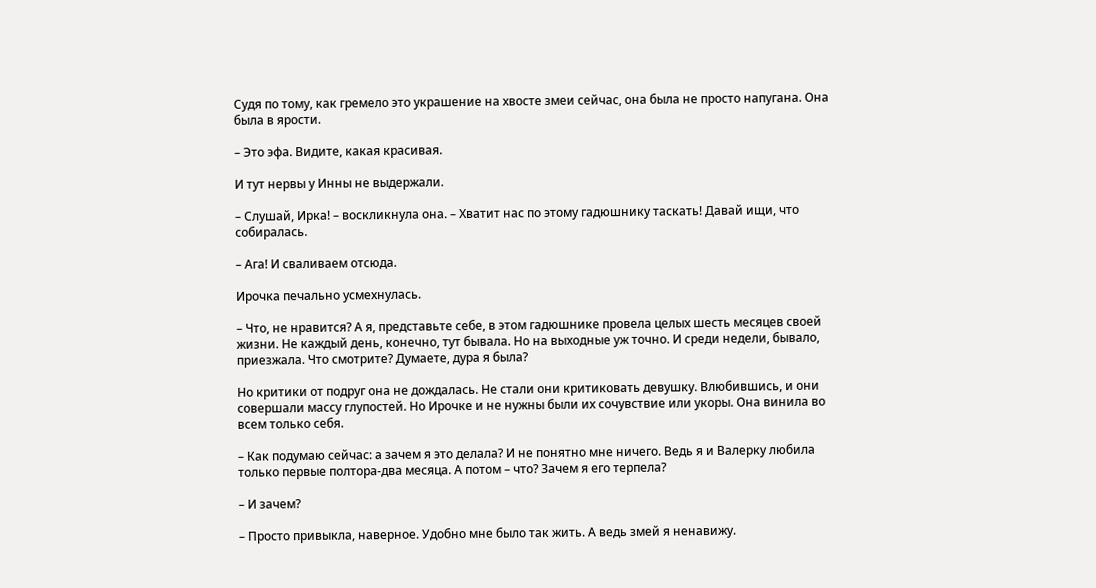Судя по тому, как гремело это украшение на хвосте змеи сейчас, она была не просто напугана. Она была в ярости.

– Это эфа. Видите, какая красивая.

И тут нервы у Инны не выдержали.

– Слушай, Ирка! – воскликнула она. – Хватит нас по этому гадюшнику таскать! Давай ищи, что собиралась.

– Ага! И сваливаем отсюда.

Ирочка печально усмехнулась.

– Что, не нравится? А я, представьте себе, в этом гадюшнике провела целых шесть месяцев своей жизни. Не каждый день, конечно, тут бывала. Но на выходные уж точно. И среди недели, бывало, приезжала. Что смотрите? Думаете, дура я была?

Но критики от подруг она не дождалась. Не стали они критиковать девушку. Влюбившись, и они совершали массу глупостей. Но Ирочке и не нужны были их сочувствие или укоры. Она винила во всем только себя.

– Как подумаю сейчас: а зачем я это делала? И не понятно мне ничего. Ведь я и Валерку любила только первые полтора-два месяца. А потом – что? Зачем я его терпела?

– И зачем?

– Просто привыкла, наверное. Удобно мне было так жить. А ведь змей я ненавижу.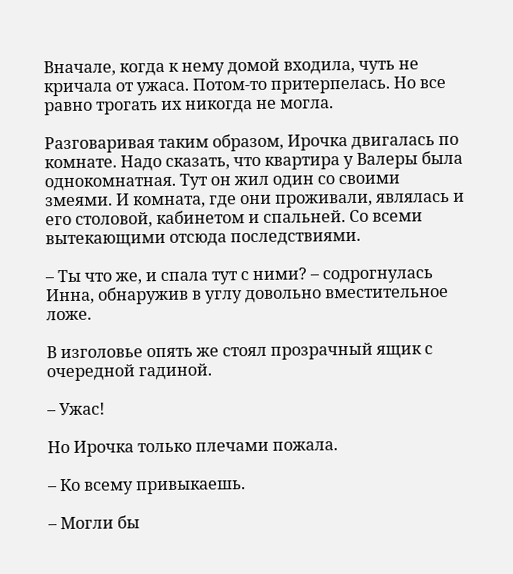Вначале, когда к нему домой входила, чуть не кричала от ужаса. Потом-то притерпелась. Но все равно трогать их никогда не могла.

Разговаривая таким образом, Ирочка двигалась по комнате. Надо сказать, что квартира у Валеры была однокомнатная. Тут он жил один со своими змеями. И комната, где они проживали, являлась и его столовой, кабинетом и спальней. Со всеми вытекающими отсюда последствиями.

– Ты что же, и спала тут с ними? – содрогнулась Инна, обнаружив в углу довольно вместительное ложе.

В изголовье опять же стоял прозрачный ящик с очередной гадиной.

– Ужас!

Но Ирочка только плечами пожала.

– Ко всему привыкаешь.

– Могли бы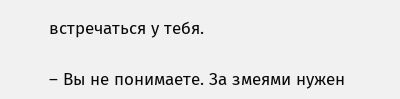встречаться у тебя.

– Вы не понимаете. За змеями нужен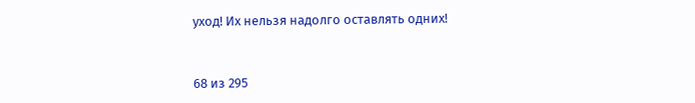уход! Их нельзя надолго оставлять одних!



68 из 295